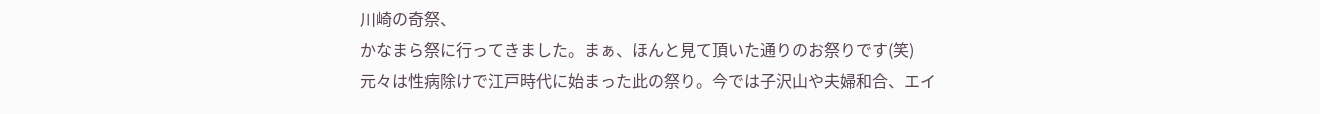川崎の奇祭、
かなまら祭に行ってきました。まぁ、ほんと見て頂いた通りのお祭りです(笑)
元々は性病除けで江戸時代に始まった此の祭り。今では子沢山や夫婦和合、エイ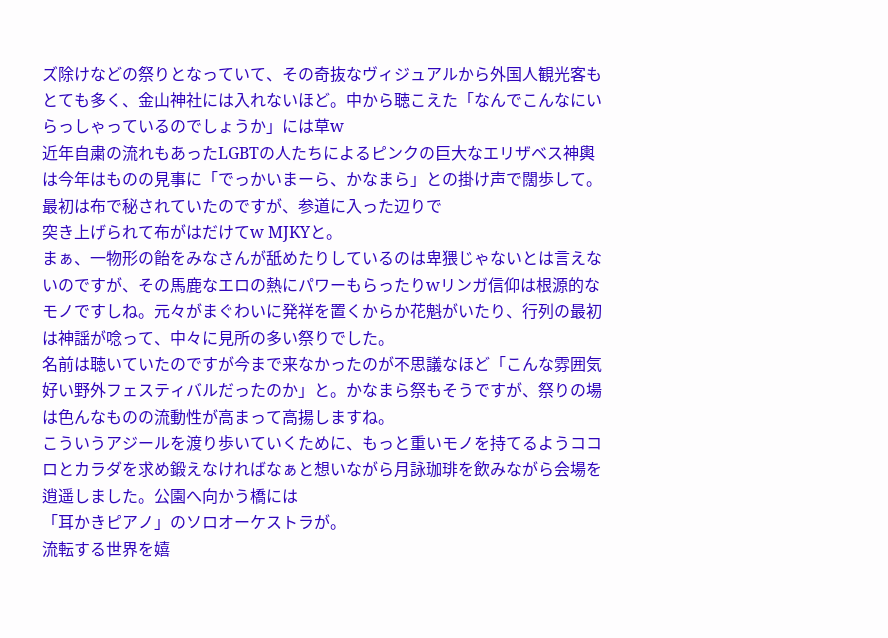ズ除けなどの祭りとなっていて、その奇抜なヴィジュアルから外国人観光客もとても多く、金山神社には入れないほど。中から聴こえた「なんでこんなにいらっしゃっているのでしょうか」には草w
近年自粛の流れもあったLGBTの人たちによるピンクの巨大なエリザベス神輿は今年はものの見事に「でっかいまーら、かなまら」との掛け声で闊歩して。最初は布で秘されていたのですが、参道に入った辺りで
突き上げられて布がはだけてw MJKYと。
まぁ、一物形の飴をみなさんが舐めたりしているのは卑猥じゃないとは言えないのですが、その馬鹿なエロの熱にパワーもらったりwリンガ信仰は根源的なモノですしね。元々がまぐわいに発祥を置くからか花魁がいたり、行列の最初は神謡が唸って、中々に見所の多い祭りでした。
名前は聴いていたのですが今まで来なかったのが不思議なほど「こんな雰囲気好い野外フェスティバルだったのか」と。かなまら祭もそうですが、祭りの場は色んなものの流動性が高まって高揚しますね。
こういうアジールを渡り歩いていくために、もっと重いモノを持てるようココロとカラダを求め鍛えなければなぁと想いながら月詠珈琲を飲みながら会場を逍遥しました。公園へ向かう橋には
「耳かきピアノ」のソロオーケストラが。
流転する世界を嬉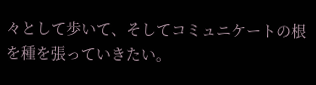々として歩いて、そしてコミュニケートの根を種を張っていきたい。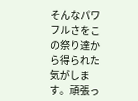そんなパワフルさをこの祭り達から得られた気がします。頑張っ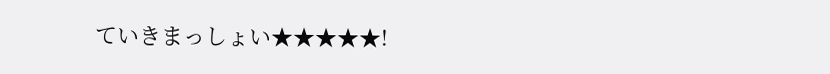ていきまっしょい★★★★★!